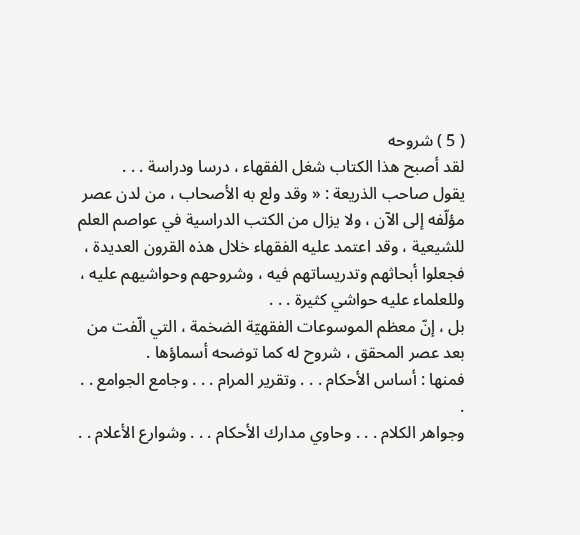( 5 ) شروحه
لقد أصبح هذا الكتاب شغل الفقهاء ، درسا ودراسة . . .
يقول صاحب الذريعة : « وقد ولع به الأصحاب ، من لدن عصر مؤلّفه إلى الآن ، ولا يزال من الكتب الدراسية في عواصم العلم للشيعية ، وقد اعتمد عليه الفقهاء خلال هذه القرون العديدة ، فجعلوا أبحاثهم وتدريساتهم فيه ، وشروحهم وحواشيهم عليه ، وللعلماء عليه حواشي كثيرة . . .
بل ، إنّ معظم الموسوعات الفقهيّة الضخمة ، التي الّفت من بعد عصر المحقق ، شروح له كما توضحه أسماؤها .
فمنها : أساس الأحكام . . . وتقرير المرام . . . وجامع الجوامع . . .
وجواهر الكلام . . . وحاوي مدارك الأحكام . . . وشوارع الأعلام . .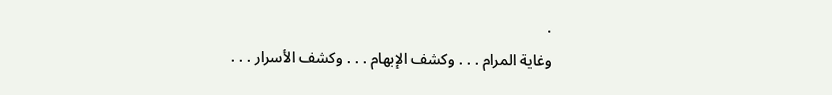.
وغاية المرام . . . وكشف الإبهام . . . وكشف الأسرار . . .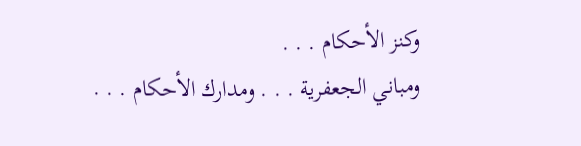وكنز الأحكام . . .
ومباني الجعفرية . . . ومدارك الأحكام . . .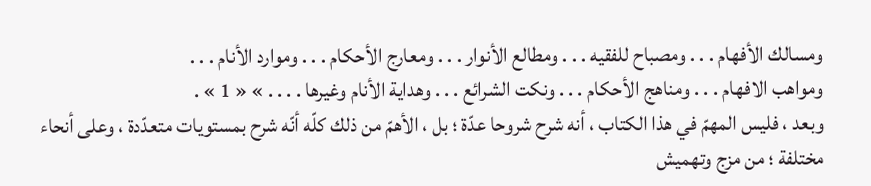ومسالك الأفهام . . . ومصباح للفقيه . . . ومطالع الأنوار . . . ومعارج الأحكام . . . وموارد الأنام . . .
ومواهب الافهام . . . ومناهج الأحكام . . . ونكت الشرائع . . . وهداية الأنام وغيرها . . . . » « 1 » .
وبعد ، فليس المهمّ في هذا الكتاب ، أنه شرح شروحا عدّة ؛ بل ، الأهمّ من ذلك كلّه أنّه شرح بمستويات متعدّدة ، وعلى أنحاء مختلفة ؛ من مزج وتهميش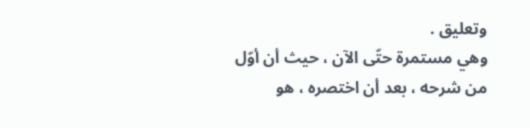وتعليق .
وهي مستمرة حتّى الآن ، حيث أن أوّل من شرحه ، بعد أن اختصره ، هو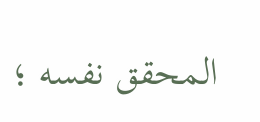المحقق نفسه ؛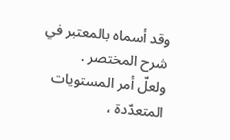وقد أسماه بالمعتبر في شرح المختصر .
ولعلّ أمر المستويات المتعدّدة ،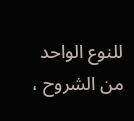للنوع الواحد من الشروح ،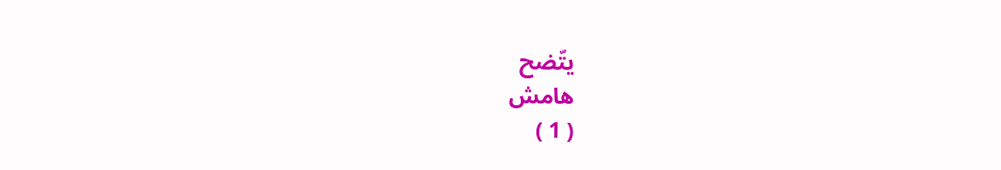يتّضح
هامش
( 1 )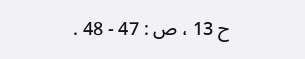ح 13 ، ص : 47 - 48 .